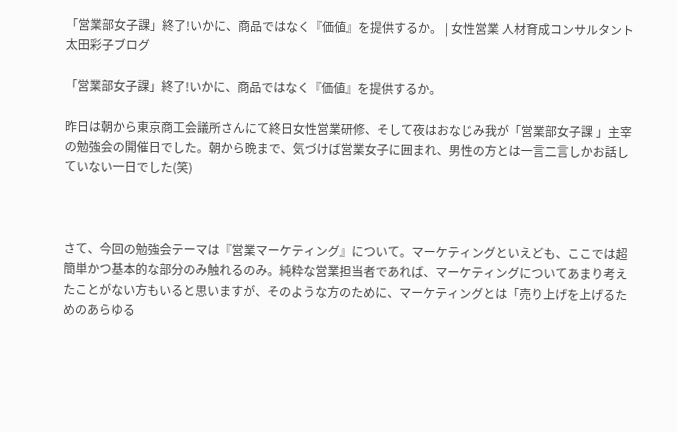「営業部女子課」終了!いかに、商品ではなく『価値』を提供するか。 | 女性営業 人材育成コンサルタント 太田彩子ブログ

「営業部女子課」終了!いかに、商品ではなく『価値』を提供するか。

昨日は朝から東京商工会議所さんにて終日女性営業研修、そして夜はおなじみ我が「営業部女子課 」主宰の勉強会の開催日でした。朝から晩まで、気づけば営業女子に囲まれ、男性の方とは一言二言しかお話していない一日でした(笑)



さて、今回の勉強会テーマは『営業マーケティング』について。マーケティングといえども、ここでは超簡単かつ基本的な部分のみ触れるのみ。純粋な営業担当者であれば、マーケティングについてあまり考えたことがない方もいると思いますが、そのような方のために、マーケティングとは「売り上げを上げるためのあらゆる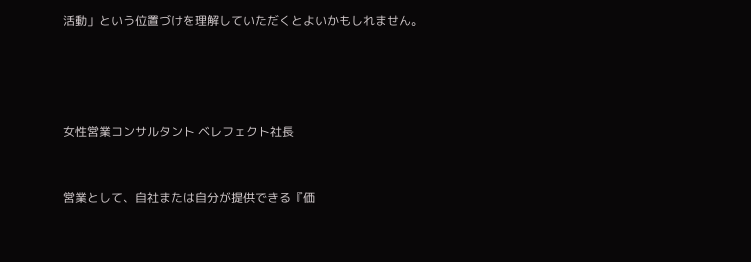活動」という位置づけを理解していただくとよいかもしれません。




女性営業コンサルタント ベレフェクト社長


営業として、自社または自分が提供できる『価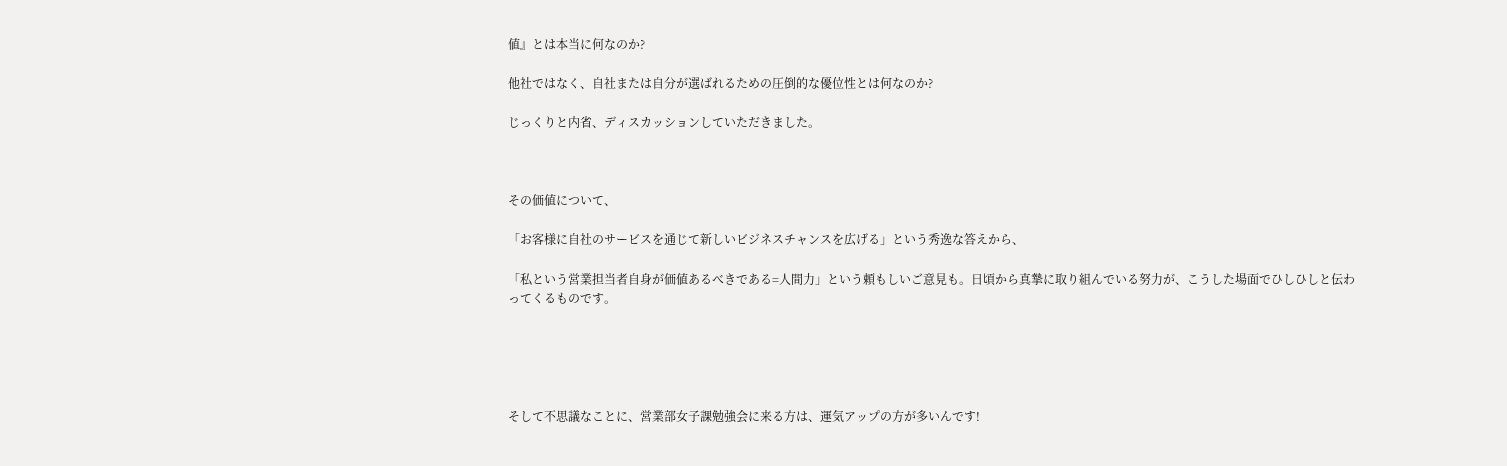値』とは本当に何なのか?

他社ではなく、自社または自分が選ばれるための圧倒的な優位性とは何なのか?

じっくりと内省、ディスカッションしていただきました。



その価値について、

「お客様に自社のサービスを通じて新しいビジネスチャンスを広げる」という秀逸な答えから、

「私という営業担当者自身が価値あるべきである=人間力」という頼もしいご意見も。日頃から真摯に取り組んでいる努力が、こうした場面でひしひしと伝わってくるものです。





そして不思議なことに、営業部女子課勉強会に来る方は、運気アップの方が多いんです!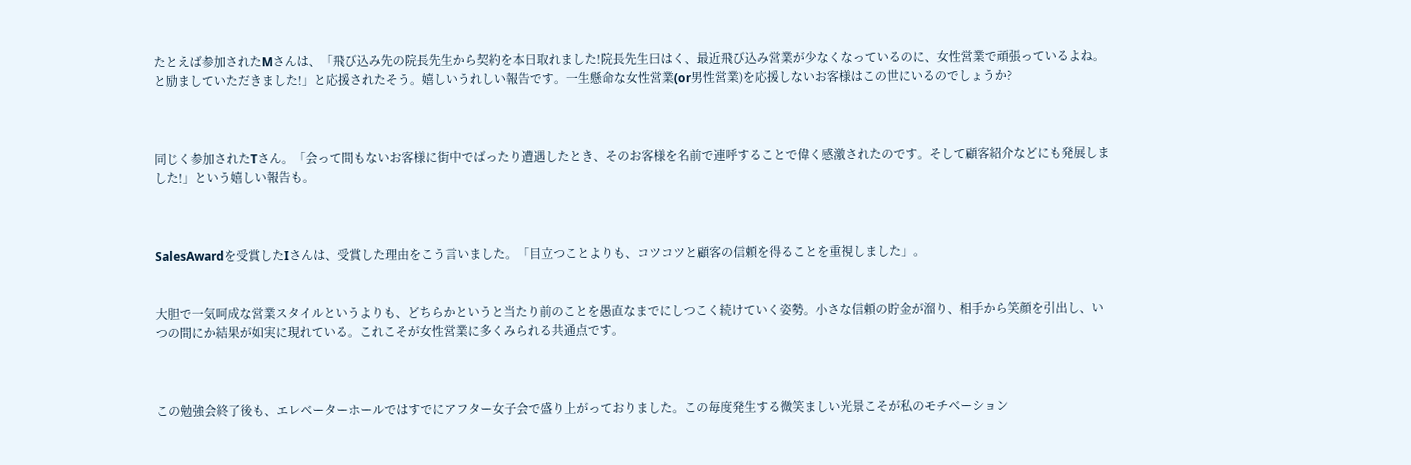たとえば参加されたMさんは、「飛び込み先の院長先生から契約を本日取れました!院長先生曰はく、最近飛び込み営業が少なくなっているのに、女性営業で頑張っているよね。と励ましていただきました!」と応援されたそう。嬉しいうれしい報告です。一生懸命な女性営業(or男性営業)を応援しないお客様はこの世にいるのでしょうか?



同じく参加されたTさん。「会って間もないお客様に街中でばったり遭遇したとき、そのお客様を名前で連呼することで偉く感激されたのです。そして顧客紹介などにも発展しました!」という嬉しい報告も。



SalesAwardを受賞したIさんは、受賞した理由をこう言いました。「目立つことよりも、コツコツと顧客の信頼を得ることを重視しました」。


大胆で一気呵成な営業スタイルというよりも、どちらかというと当たり前のことを愚直なまでにしつこく続けていく姿勢。小さな信頼の貯金が溜り、相手から笑顔を引出し、いつの間にか結果が如実に現れている。これこそが女性営業に多くみられる共通点です。



この勉強会終了後も、エレベーターホールではすでにアフター女子会で盛り上がっておりました。この毎度発生する微笑ましい光景こそが私のモチベーション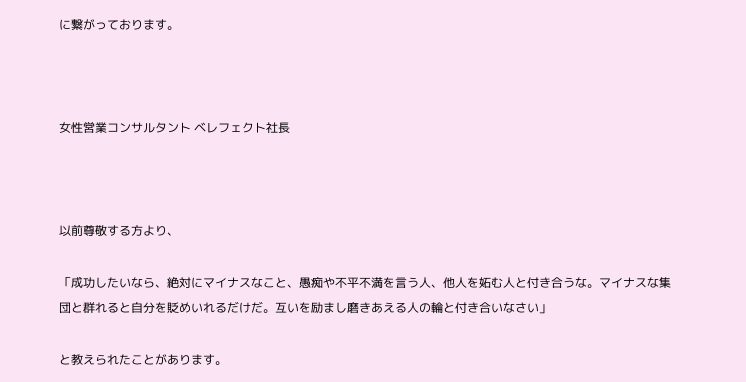に繋がっております。



女性営業コンサルタント ベレフェクト社長



以前尊敬する方より、

「成功したいなら、絶対にマイナスなこと、愚痴や不平不満を言う人、他人を妬む人と付き合うな。マイナスな集団と群れると自分を貶めいれるだけだ。互いを励まし磨きあえる人の輪と付き合いなさい」

と教えられたことがあります。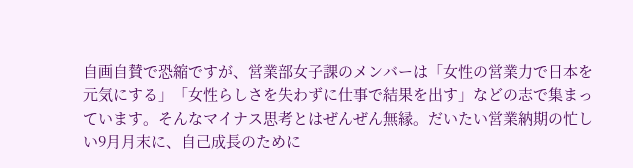自画自賛で恐縮ですが、営業部女子課のメンバーは「女性の営業力で日本を元気にする」「女性らしさを失わずに仕事で結果を出す」などの志で集まっています。そんなマイナス思考とはぜんぜん無縁。だいたい営業納期の忙しい9月月末に、自己成長のために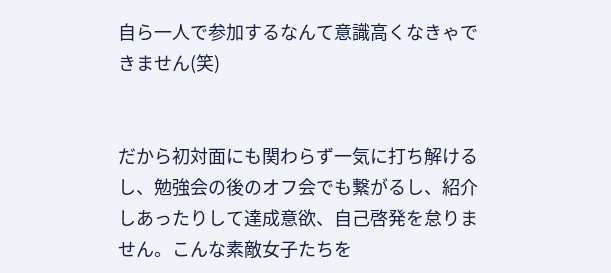自ら一人で参加するなんて意識高くなきゃできません(笑)


だから初対面にも関わらず一気に打ち解けるし、勉強会の後のオフ会でも繋がるし、紹介しあったりして達成意欲、自己啓発を怠りません。こんな素敵女子たちを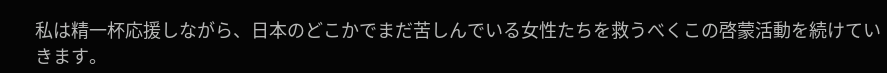私は精一杯応援しながら、日本のどこかでまだ苦しんでいる女性たちを救うべくこの啓蒙活動を続けていきます。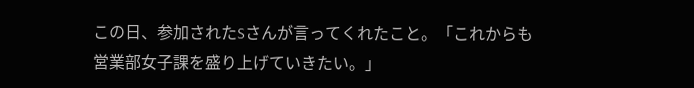この日、参加されたSさんが言ってくれたこと。「これからも営業部女子課を盛り上げていきたい。」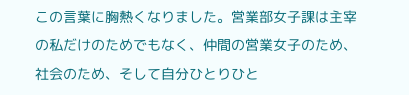この言葉に胸熱くなりました。営業部女子課は主宰の私だけのためでもなく、仲間の営業女子のため、社会のため、そして自分ひとりひと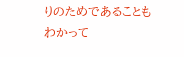りのためであることもわかって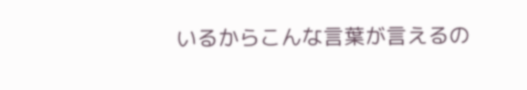いるからこんな言葉が言えるの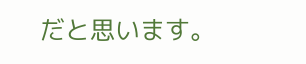だと思います。